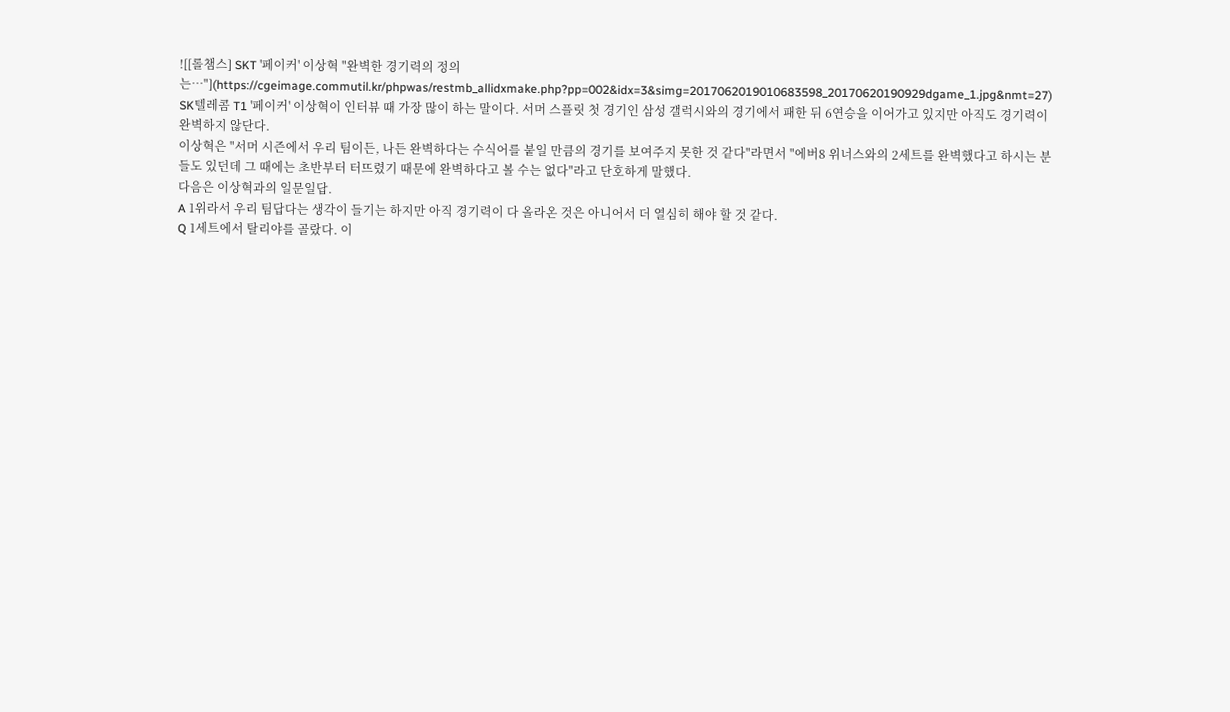![[롤챔스] SKT '페이커' 이상혁 "완벽한 경기력의 정의는…"](https://cgeimage.commutil.kr/phpwas/restmb_allidxmake.php?pp=002&idx=3&simg=2017062019010683598_20170620190929dgame_1.jpg&nmt=27)
SK텔레콤 T1 '페이커' 이상혁이 인터뷰 때 가장 많이 하는 말이다. 서머 스플릿 첫 경기인 삼성 갤럭시와의 경기에서 패한 뒤 6연승을 이어가고 있지만 아직도 경기력이 완벽하지 않단다.
이상혁은 "서머 시즌에서 우리 팀이든, 나든 완벽하다는 수식어를 붙일 만큼의 경기를 보여주지 못한 것 같다"라면서 "에버8 위너스와의 2세트를 완벽했다고 하시는 분들도 있던데 그 때에는 초반부터 터뜨렸기 때문에 완벽하다고 볼 수는 없다"라고 단호하게 말했다.
다음은 이상혁과의 일문일답.
A 1위라서 우리 팀답다는 생각이 들기는 하지만 아직 경기력이 다 올라온 것은 아니어서 더 열심히 해야 할 것 같다.
Q 1세트에서 탈리야를 골랐다. 이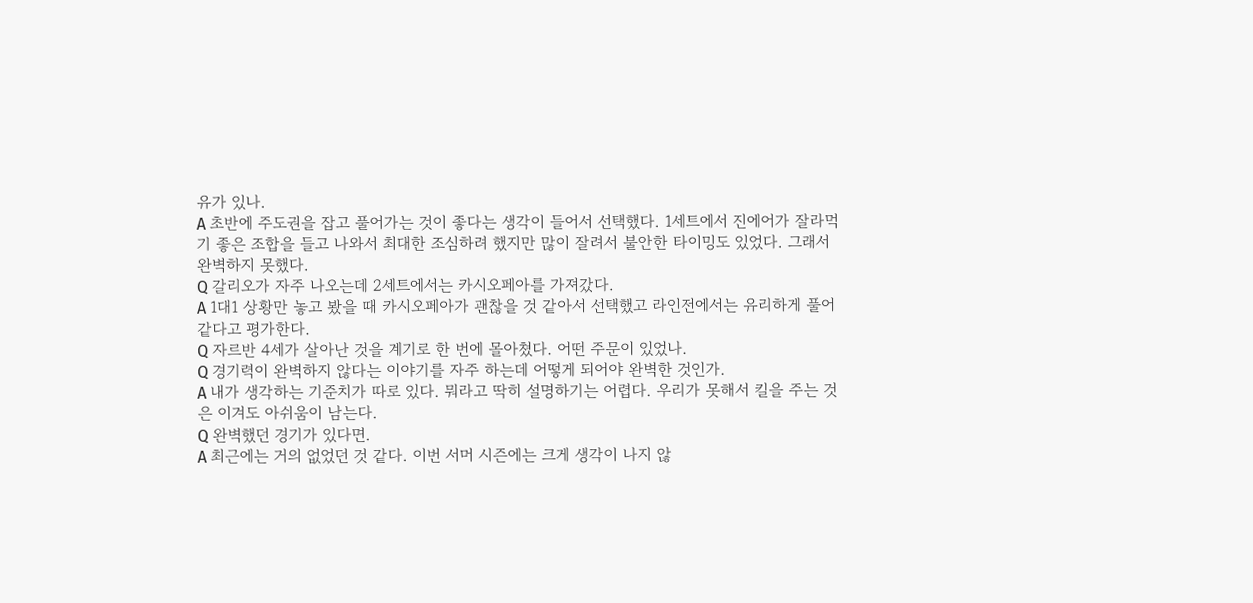유가 있나.
A 초반에 주도권을 잡고 풀어가는 것이 좋다는 생각이 들어서 선택했다. 1세트에서 진에어가 잘라먹기 좋은 조합을 들고 나와서 최대한 조심하려 했지만 많이 잘려서 불안한 타이밍도 있었다. 그래서 완벽하지 못했다.
Q 갈리오가 자주 나오는데 2세트에서는 카시오페아를 가져갔다.
A 1대1 상황만 놓고 봤을 때 카시오페아가 괜찮을 것 같아서 선택했고 라인전에서는 유리하게 풀어같다고 평가한다.
Q 자르반 4세가 살아난 것을 계기로 한 번에 몰아쳤다. 어떤 주문이 있었나.
Q 경기력이 완벽하지 않다는 이야기를 자주 하는데 어떻게 되어야 완벽한 것인가.
A 내가 생각하는 기준치가 따로 있다. 뭐라고 딱히 설명하기는 어렵다. 우리가 못해서 킬을 주는 것은 이겨도 아쉬움이 남는다.
Q 완벽했던 경기가 있다면.
A 최근에는 거의 없었던 것 같다. 이번 서머 시즌에는 크게 생각이 나지 않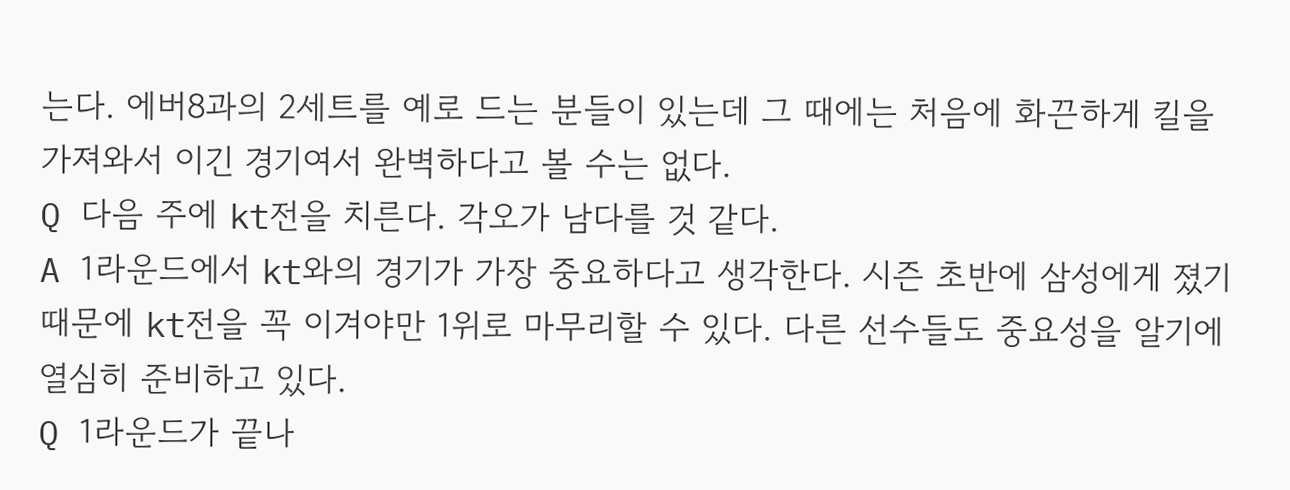는다. 에버8과의 2세트를 예로 드는 분들이 있는데 그 때에는 처음에 화끈하게 킬을 가져와서 이긴 경기여서 완벽하다고 볼 수는 없다.
Q 다음 주에 kt전을 치른다. 각오가 남다를 것 같다.
A 1라운드에서 kt와의 경기가 가장 중요하다고 생각한다. 시즌 초반에 삼성에게 졌기 때문에 kt전을 꼭 이겨야만 1위로 마무리할 수 있다. 다른 선수들도 중요성을 알기에 열심히 준비하고 있다.
Q 1라운드가 끝나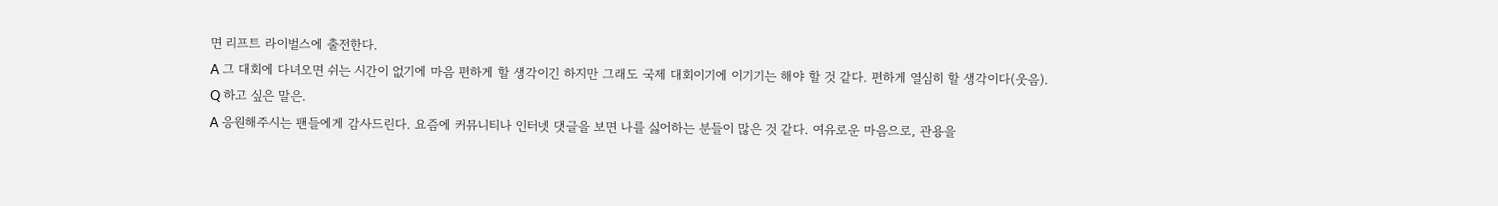면 리프트 라이벌스에 출전한다.
A 그 대회에 다녀오면 쉬는 시간이 없기에 마음 편하게 할 생각이긴 하지만 그래도 국제 대회이기에 이기기는 해야 할 것 같다. 편하게 열심히 할 생각이다(웃음).
Q 하고 싶은 말은.
A 응원해주시는 팬들에게 감사드린다. 요즘에 커뮤니티나 인터넷 댓글을 보면 나를 싫어하는 분들이 많은 것 같다. 여유로운 마음으로, 관용을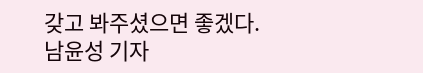갖고 봐주셨으면 좋겠다.
남윤성 기자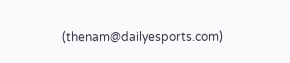(thenam@dailyesports.com)